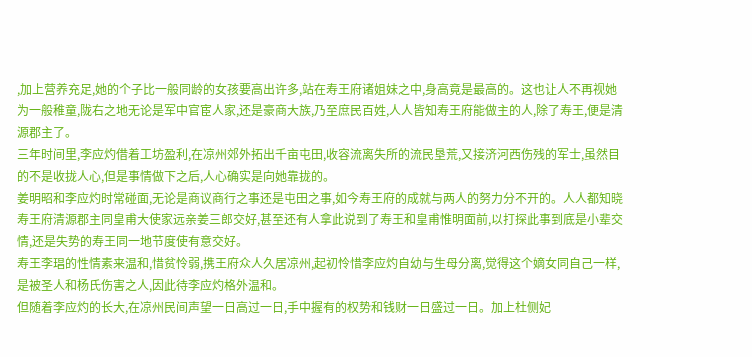,加上营养充足,她的个子比一般同龄的女孩要高出许多,站在寿王府诸姐妹之中,身高竟是最高的。这也让人不再视她为一般稚童,陇右之地无论是军中官宦人家,还是豪商大族,乃至庶民百姓,人人皆知寿王府能做主的人,除了寿王,便是清源郡主了。
三年时间里,李应灼借着工坊盈利,在凉州郊外拓出千亩屯田,收容流离失所的流民垦荒,又接济河西伤残的军士,虽然目的不是收拢人心,但是事情做下之后,人心确实是向她靠拢的。
姜明昭和李应灼时常碰面,无论是商议商行之事还是屯田之事,如今寿王府的成就与两人的努力分不开的。人人都知晓寿王府清源郡主同皇甫大使家远亲姜三郎交好,甚至还有人拿此说到了寿王和皇甫惟明面前,以打探此事到底是小辈交情,还是失势的寿王同一地节度使有意交好。
寿王李琩的性情素来温和,惜贫怜弱,携王府众人久居凉州,起初怜惜李应灼自幼与生母分离,觉得这个嫡女同自己一样,是被圣人和杨氏伤害之人,因此待李应灼格外温和。
但随着李应灼的长大,在凉州民间声望一日高过一日,手中握有的权势和钱财一日盛过一日。加上杜侧妃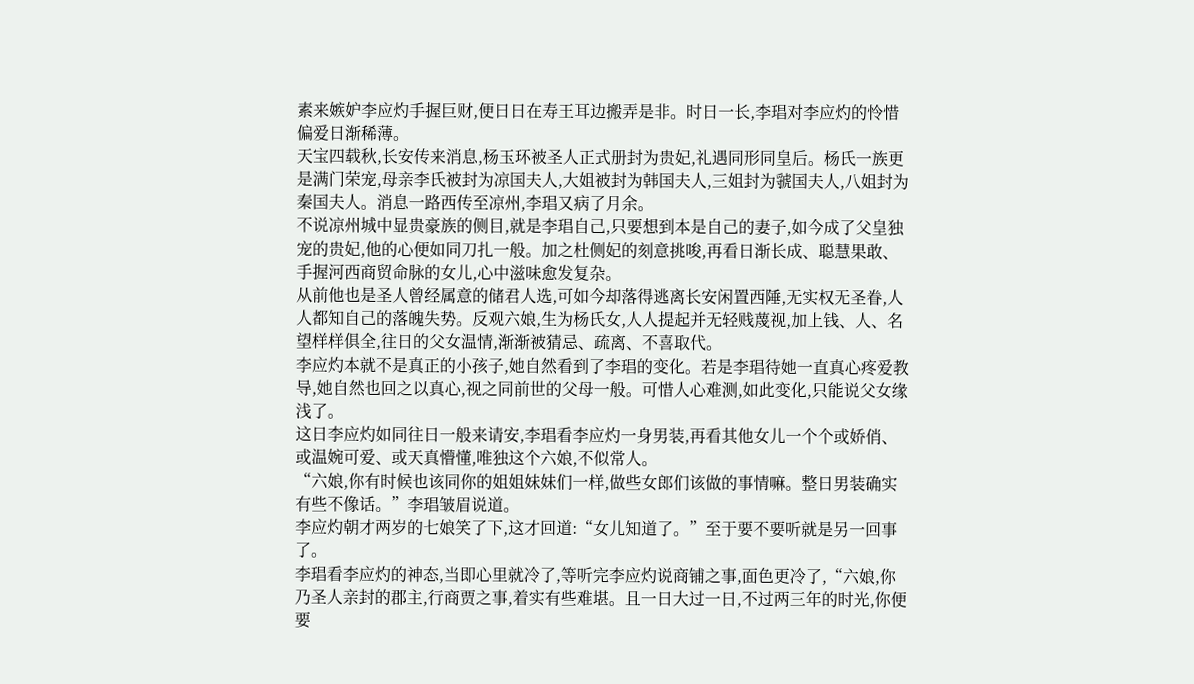素来嫉妒李应灼手握巨财,便日日在寿王耳边搬弄是非。时日一长,李琩对李应灼的怜惜偏爱日渐稀薄。
天宝四载秋,长安传来消息,杨玉环被圣人正式册封为贵妃,礼遇同形同皇后。杨氏一族更是满门荣宠,母亲李氏被封为凉国夫人,大姐被封为韩国夫人,三姐封为虢国夫人,八姐封为秦国夫人。消息一路西传至凉州,李琩又病了月余。
不说凉州城中显贵豪族的侧目,就是李琩自己,只要想到本是自己的妻子,如今成了父皇独宠的贵妃,他的心便如同刀扎一般。加之杜侧妃的刻意挑唆,再看日渐长成、聪慧果敢、手握河西商贸命脉的女儿,心中滋味愈发复杂。
从前他也是圣人曾经属意的储君人选,可如今却落得逃离长安闲置西陲,无实权无圣眷,人人都知自己的落魄失势。反观六娘,生为杨氏女,人人提起并无轻贱蔑视,加上钱、人、名望样样俱全,往日的父女温情,渐渐被猜忌、疏离、不喜取代。
李应灼本就不是真正的小孩子,她自然看到了李琩的变化。若是李琩待她一直真心疼爱教导,她自然也回之以真心,视之同前世的父母一般。可惜人心难测,如此变化,只能说父女缘浅了。
这日李应灼如同往日一般来请安,李琩看李应灼一身男装,再看其他女儿一个个或娇俏、或温婉可爱、或天真懵懂,唯独这个六娘,不似常人。
“六娘,你有时候也该同你的姐姐妹妹们一样,做些女郎们该做的事情嘛。整日男装确实有些不像话。”李琩皱眉说道。
李应灼朝才两岁的七娘笑了下,这才回道:“女儿知道了。”至于要不要听就是另一回事了。
李琩看李应灼的神态,当即心里就冷了,等听完李应灼说商铺之事,面色更冷了,“六娘,你乃圣人亲封的郡主,行商贾之事,着实有些难堪。且一日大过一日,不过两三年的时光,你便要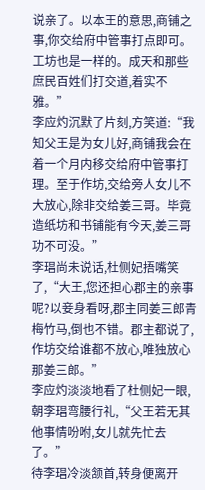说亲了。以本王的意思,商铺之事,你交给府中管事打点即可。工坊也是一样的。成天和那些庶民百姓们打交道,着实不雅。”
李应灼沉默了片刻,方笑道:“我知父王是为女儿好,商铺我会在着一个月内移交给府中管事打理。至于作坊,交给旁人女儿不大放心,除非交给姜三哥。毕竟造纸坊和书铺能有今天,姜三哥功不可没。”
李琩尚未说话,杜侧妃捂嘴笑了,“大王,您还担心郡主的亲事呢?以妾身看呀,郡主同姜三郎青梅竹马,倒也不错。郡主都说了,作坊交给谁都不放心,唯独放心那姜三郎。”
李应灼淡淡地看了杜侧妃一眼,朝李琩弯腰行礼,“父王若无其他事情吩咐,女儿就先忙去了。”
待李琩冷淡颔首,转身便离开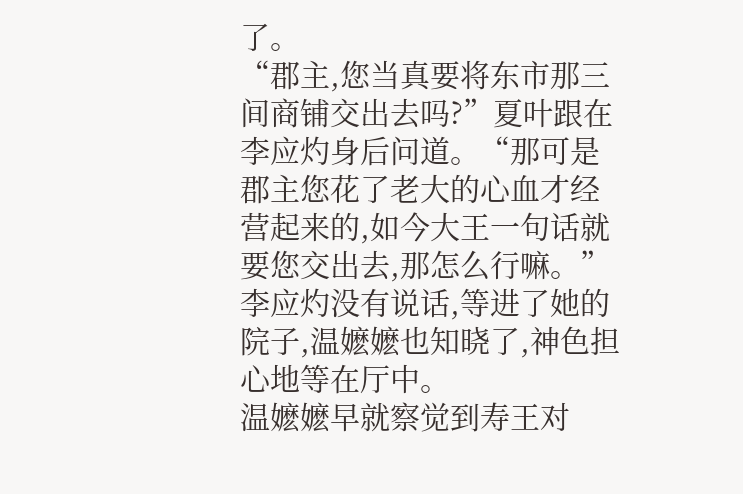了。
“郡主,您当真要将东市那三间商铺交出去吗?”夏叶跟在李应灼身后问道。“那可是郡主您花了老大的心血才经营起来的,如今大王一句话就要您交出去,那怎么行嘛。”
李应灼没有说话,等进了她的院子,温嬷嬷也知晓了,神色担心地等在厅中。
温嬷嬷早就察觉到寿王对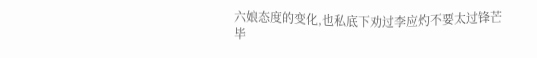六娘态度的变化,也私底下劝过李应灼不要太过锋芒毕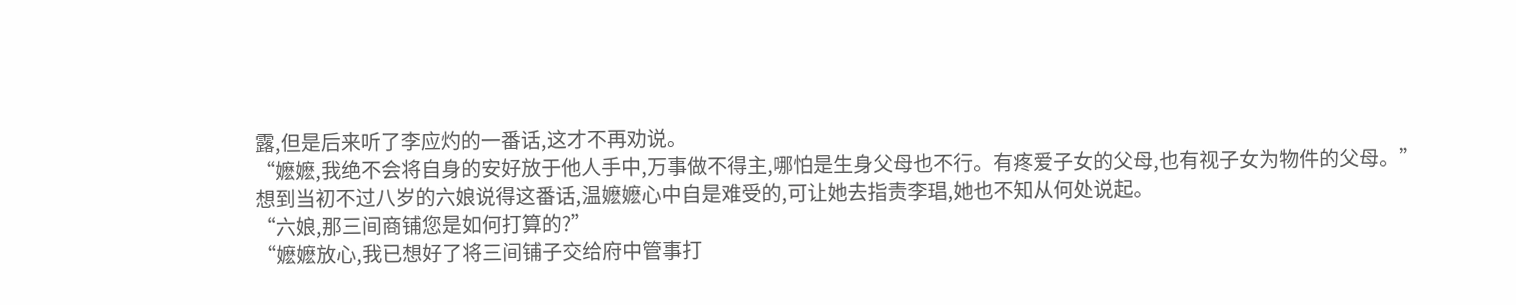露,但是后来听了李应灼的一番话,这才不再劝说。
“嬷嬷,我绝不会将自身的安好放于他人手中,万事做不得主,哪怕是生身父母也不行。有疼爱子女的父母,也有视子女为物件的父母。”
想到当初不过八岁的六娘说得这番话,温嬷嬷心中自是难受的,可让她去指责李琩,她也不知从何处说起。
“六娘,那三间商铺您是如何打算的?”
“嬷嬷放心,我已想好了将三间铺子交给府中管事打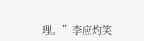理。”李应灼笑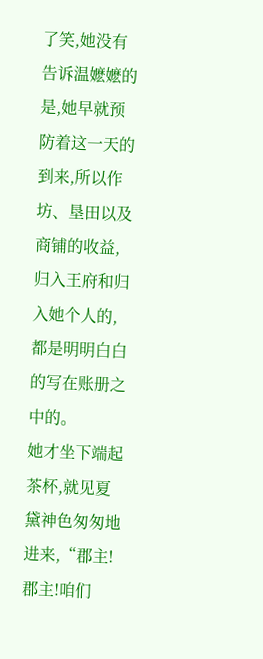了笑,她没有告诉温嬷嬷的是,她早就预防着这一天的到来,所以作坊、垦田以及商铺的收益,归入王府和归入她个人的,都是明明白白的写在账册之中的。
她才坐下端起茶杯,就见夏黛神色匆匆地进来,“郡主!郡主!咱们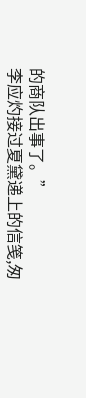的商队出事了。”
李应灼接过夏黛递上的信笺,匆